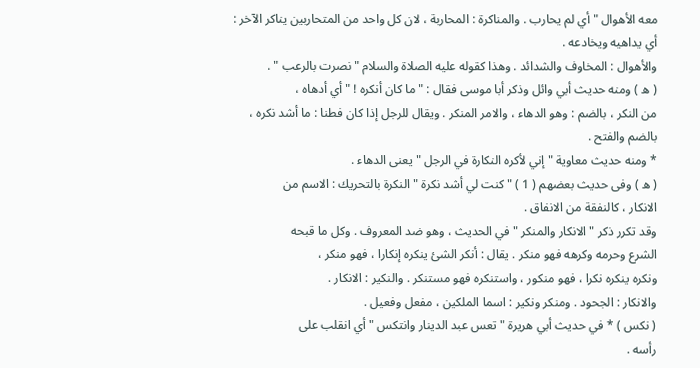معه الأهوال " أي لم يحارب . والمناكرة : المحاربة ، لان كل واحد من المتحاربين يناكر الآخر :
أي يداهيه ويخادعه .
والأهوال : المخاوف والشدائد . وهذا كقوله عليه الصلاة والسلام " نصرت بالرعب " .
( ه ) ومنه حديث أبي وائل وذكر أبا موسى فقال : " ما كان أنكره ! " أي أدهاه ،
من النكر ، بالضم : وهو الدهاء ، والامر المنكر . ويقال للرجل إذا كان فطنا : ما أشد نكره ،
بالضم والفتح .
* ومنه حديث معاوية " إني لأكره النكارة في الرجل " يعنى الدهاء .
( ه ) وفى حديث بعضهم ( 1 ) " كنت لي أشد نكرة " النكرة بالتحريك : الاسم من
الانكار ، كالنفقة من الانفاق .
وقد تكرر ذكر " الانكار والمنكر " في الحديث ، وهو ضد المعروف . وكل ما قبحه
الشرع وحرمه وكرهه فهو منكر . يقال : أنكر الشئ ينكره إنكارا ، فهو منكر ،
ونكره ينكره نكرا ، فهو منكور ، واستنكره فهو مستنكر . والنكير : الانكار .
والانكار : الجحود . ومنكر ونكير : اسما الملكين ، مفعل وفعيل .
( نكس ) * في حديث أبي هريرة " تعس عبد الدينار وانتكس " أي انقلب على
رأسه .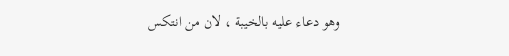وهو دعاء عليه بالخيبة ، لان من انتكس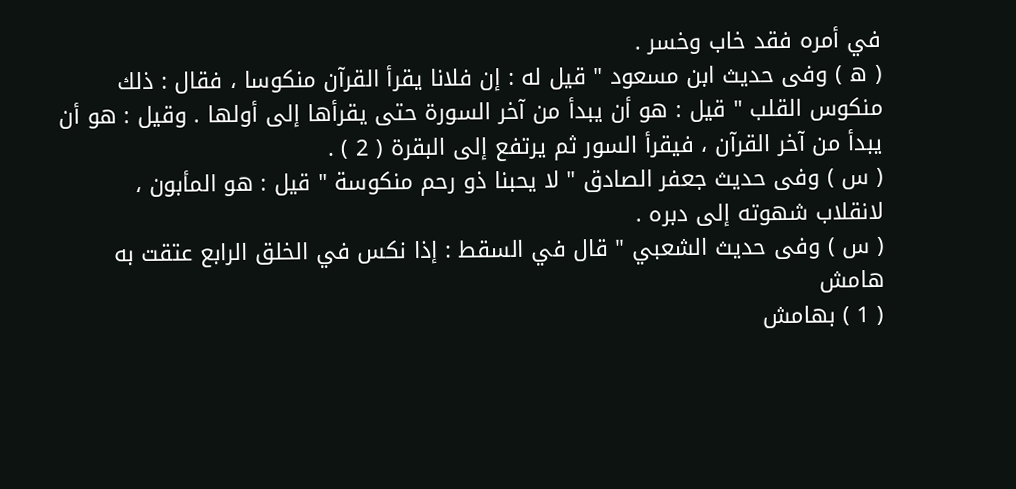في أمره فقد خاب وخسر .
( ه ) وفى حديث ابن مسعود " قيل له : إن فلانا يقرأ القرآن منكوسا ، فقال : ذلك
منكوس القلب " قيل : هو أن يبدأ من آخر السورة حتى يقرأها إلى أولها . وقيل : هو أن
يبدأ من آخر القرآن ، فيقرأ السور ثم يرتفع إلى البقرة ( 2 ) .
( س ) وفى حديث جعفر الصادق " لا يحبنا ذو رحم منكوسة " قيل : هو المأبون ،
لانقلاب شهوته إلى دبره .
( س ) وفى حديث الشعبي " قال في السقط : إذا نكس في الخلق الرابع عتقت به
هامش
( 1 ) بهامش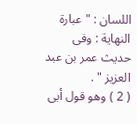اللسان : " عبارة النهاية : وفى حديث عمر بن عبد العزيز " .
( 2 ) وهو قول أبى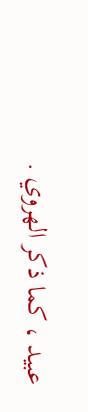عبيد ، كما ذكر الهروي .